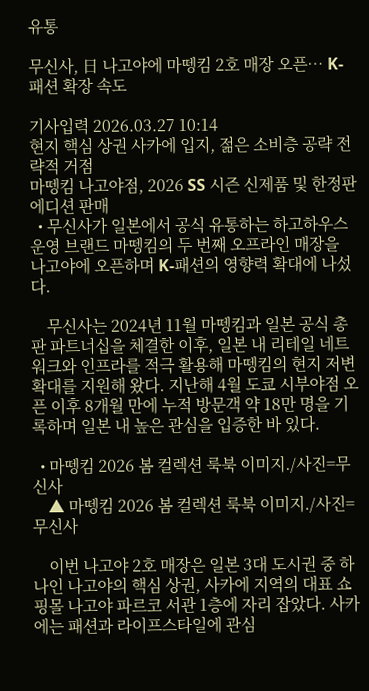유통

무신사, 日 나고야에 마뗑킴 2호 매장 오픈… K-패션 확장 속도

기사입력 2026.03.27 10:14
현지 핵심 상권 사카에 입지, 젊은 소비층 공략 전략적 거점
마뗑킴 나고야점, 2026 SS 시즌 신제품 및 한정판 에디션 판매
  • 무신사가 일본에서 공식 유통하는 하고하우스 운영 브랜드 마뗑킴의 두 번째 오프라인 매장을 나고야에 오픈하며 K-패션의 영향력 확대에 나섰다.

    무신사는 2024년 11월 마뗑킴과 일본 공식 총판 파트너십을 체결한 이후, 일본 내 리테일 네트워크와 인프라를 적극 활용해 마뗑킴의 현지 저변 확대를 지원해 왔다. 지난해 4월 도쿄 시부야점 오픈 이후 8개월 만에 누적 방문객 약 18만 명을 기록하며 일본 내 높은 관심을 입증한 바 있다.

  • 마뗑킴 2026 봄 컬렉션 룩북 이미지./사진=무신사
    ▲ 마뗑킴 2026 봄 컬렉션 룩북 이미지./사진=무신사

    이번 나고야 2호 매장은 일본 3대 도시권 중 하나인 나고야의 핵심 상권, 사카에 지역의 대표 쇼핑몰 나고야 파르코 서관 1층에 자리 잡았다. 사카에는 패션과 라이프스타일에 관심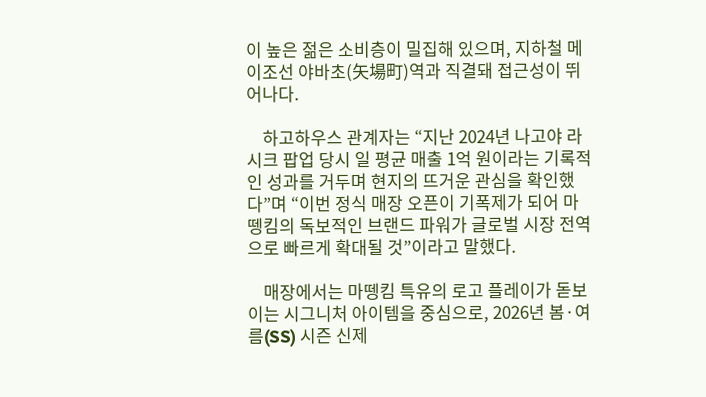이 높은 젊은 소비층이 밀집해 있으며, 지하철 메이조선 야바초(矢場町)역과 직결돼 접근성이 뛰어나다.

    하고하우스 관계자는 “지난 2024년 나고야 라시크 팝업 당시 일 평균 매출 1억 원이라는 기록적인 성과를 거두며 현지의 뜨거운 관심을 확인했다”며 “이번 정식 매장 오픈이 기폭제가 되어 마뗑킴의 독보적인 브랜드 파워가 글로벌 시장 전역으로 빠르게 확대될 것”이라고 말했다.

    매장에서는 마뗑킴 특유의 로고 플레이가 돋보이는 시그니처 아이템을 중심으로, 2026년 봄·여름(SS) 시즌 신제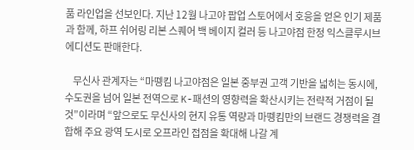품 라인업을 선보인다. 지난 12월 나고야 팝업 스토어에서 호응을 얻은 인기 제품과 함께, 하프 쉬어링 리본 스퀘어 백 베이지 컬러 등 나고야점 한정 익스클루시브 에디션도 판매한다.

    무신사 관계자는 “마뗑킴 나고야점은 일본 중부권 고객 기반을 넓히는 동시에, 수도권을 넘어 일본 전역으로 K-패션의 영향력을 확산시키는 전략적 거점이 될 것”이라며 “앞으로도 무신사의 현지 유통 역량과 마뗑킴만의 브랜드 경쟁력을 결합해 주요 광역 도시로 오프라인 접점을 확대해 나갈 계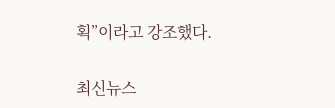획”이라고 강조했다.

최신뉴스